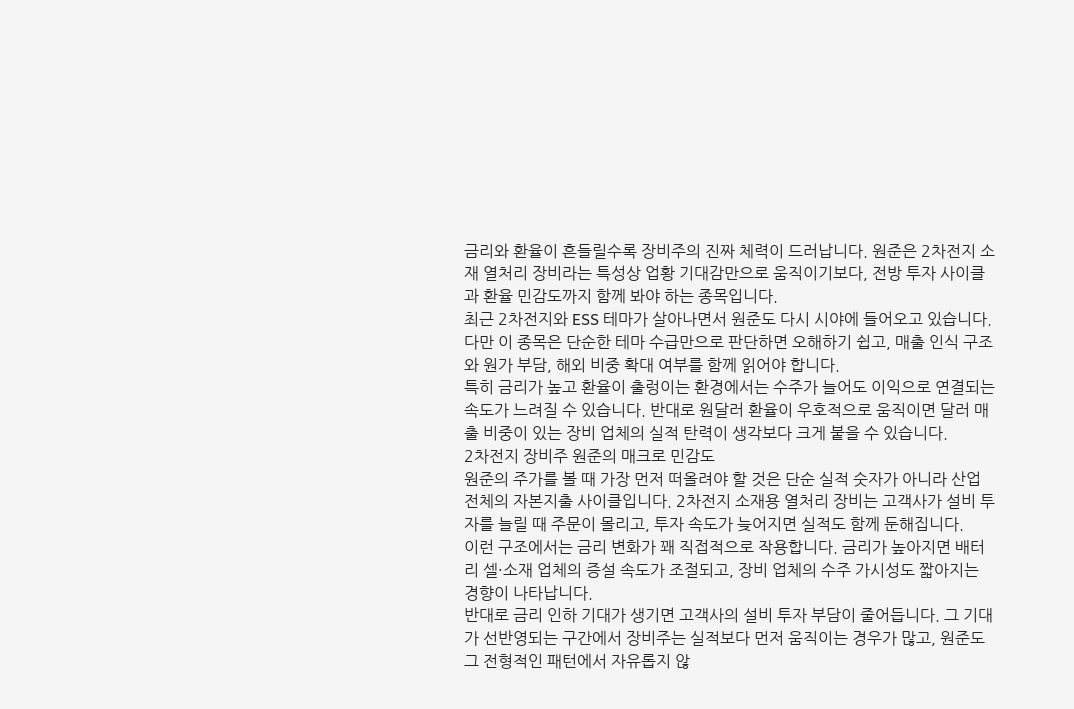금리와 환율이 흔들릴수록 장비주의 진짜 체력이 드러납니다. 원준은 2차전지 소재 열처리 장비라는 특성상 업황 기대감만으로 움직이기보다, 전방 투자 사이클과 환율 민감도까지 함께 봐야 하는 종목입니다.
최근 2차전지와 ESS 테마가 살아나면서 원준도 다시 시야에 들어오고 있습니다. 다만 이 종목은 단순한 테마 수급만으로 판단하면 오해하기 쉽고, 매출 인식 구조와 원가 부담, 해외 비중 확대 여부를 함께 읽어야 합니다.
특히 금리가 높고 환율이 출렁이는 환경에서는 수주가 늘어도 이익으로 연결되는 속도가 느려질 수 있습니다. 반대로 원달러 환율이 우호적으로 움직이면 달러 매출 비중이 있는 장비 업체의 실적 탄력이 생각보다 크게 붙을 수 있습니다.
2차전지 장비주 원준의 매크로 민감도
원준의 주가를 볼 때 가장 먼저 떠올려야 할 것은 단순 실적 숫자가 아니라 산업 전체의 자본지출 사이클입니다. 2차전지 소재용 열처리 장비는 고객사가 설비 투자를 늘릴 때 주문이 몰리고, 투자 속도가 늦어지면 실적도 함께 둔해집니다.
이런 구조에서는 금리 변화가 꽤 직접적으로 작용합니다. 금리가 높아지면 배터리 셀·소재 업체의 증설 속도가 조절되고, 장비 업체의 수주 가시성도 짧아지는 경향이 나타납니다.
반대로 금리 인하 기대가 생기면 고객사의 설비 투자 부담이 줄어듭니다. 그 기대가 선반영되는 구간에서 장비주는 실적보다 먼저 움직이는 경우가 많고, 원준도 그 전형적인 패턴에서 자유롭지 않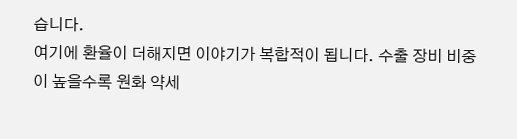습니다.
여기에 환율이 더해지면 이야기가 복합적이 됩니다. 수출 장비 비중이 높을수록 원화 약세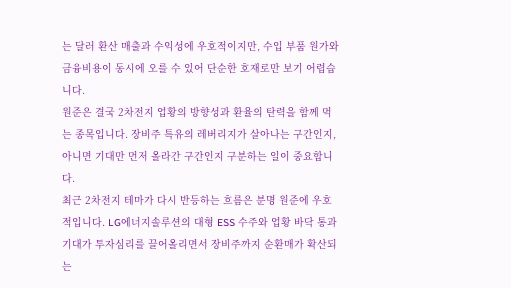는 달러 환산 매출과 수익성에 우호적이지만, 수입 부품 원가와 금융비용이 동시에 오를 수 있어 단순한 호재로만 보기 어렵습니다.
원준은 결국 2차전지 업황의 방향성과 환율의 탄력을 함께 먹는 종목입니다. 장비주 특유의 레버리지가 살아나는 구간인지, 아니면 기대만 먼저 올라간 구간인지 구분하는 일이 중요합니다.
최근 2차전지 테마가 다시 반등하는 흐름은 분명 원준에 우호적입니다. LG에너지솔루션의 대형 ESS 수주와 업황 바닥 통과 기대가 투자심리를 끌어올리면서 장비주까지 순환매가 확산되는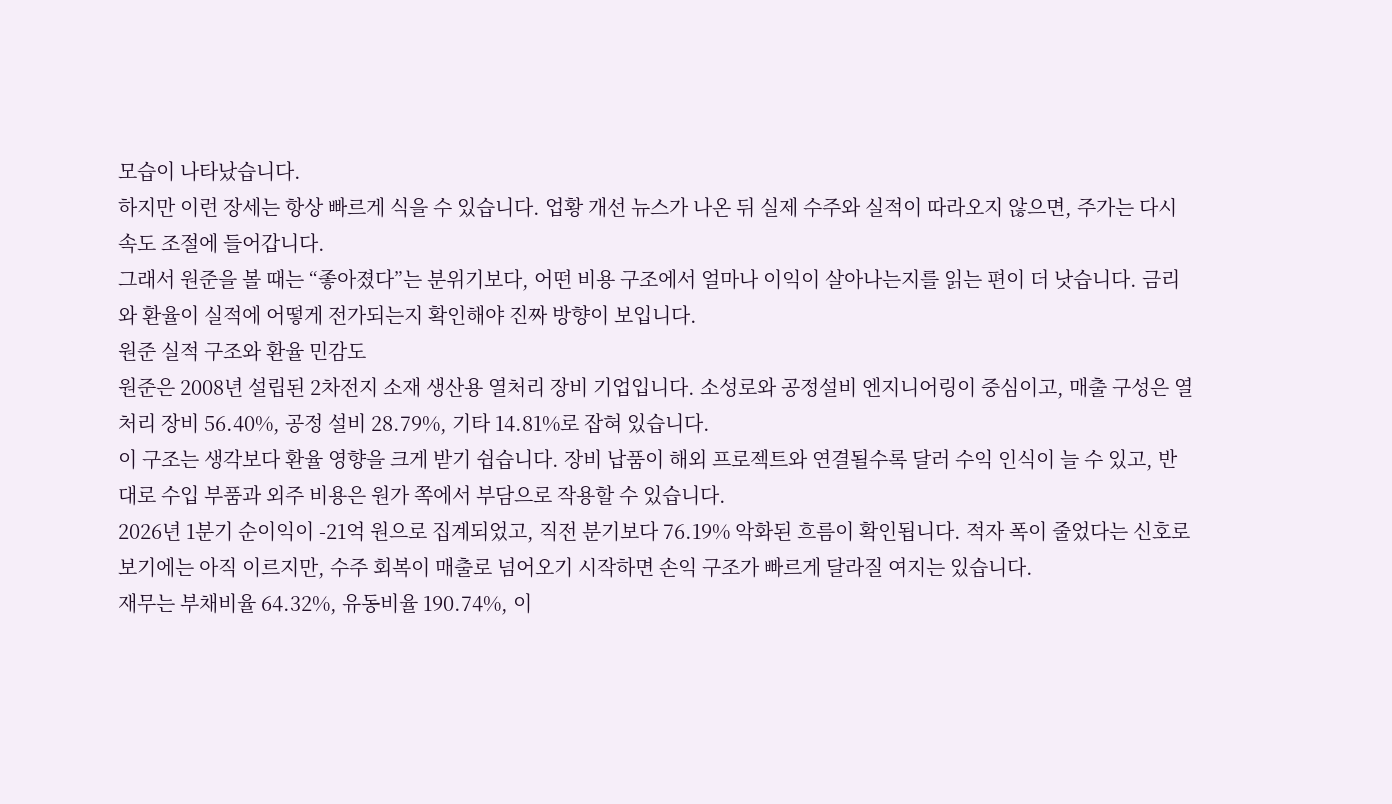모습이 나타났습니다.
하지만 이런 장세는 항상 빠르게 식을 수 있습니다. 업황 개선 뉴스가 나온 뒤 실제 수주와 실적이 따라오지 않으면, 주가는 다시 속도 조절에 들어갑니다.
그래서 원준을 볼 때는 “좋아졌다”는 분위기보다, 어떤 비용 구조에서 얼마나 이익이 살아나는지를 읽는 편이 더 낫습니다. 금리와 환율이 실적에 어떻게 전가되는지 확인해야 진짜 방향이 보입니다.
원준 실적 구조와 환율 민감도
원준은 2008년 설립된 2차전지 소재 생산용 열처리 장비 기업입니다. 소성로와 공정설비 엔지니어링이 중심이고, 매출 구성은 열처리 장비 56.40%, 공정 설비 28.79%, 기타 14.81%로 잡혀 있습니다.
이 구조는 생각보다 환율 영향을 크게 받기 쉽습니다. 장비 납품이 해외 프로젝트와 연결될수록 달러 수익 인식이 늘 수 있고, 반대로 수입 부품과 외주 비용은 원가 쪽에서 부담으로 작용할 수 있습니다.
2026년 1분기 순이익이 -21억 원으로 집계되었고, 직전 분기보다 76.19% 악화된 흐름이 확인됩니다. 적자 폭이 줄었다는 신호로 보기에는 아직 이르지만, 수주 회복이 매출로 넘어오기 시작하면 손익 구조가 빠르게 달라질 여지는 있습니다.
재무는 부채비율 64.32%, 유동비율 190.74%, 이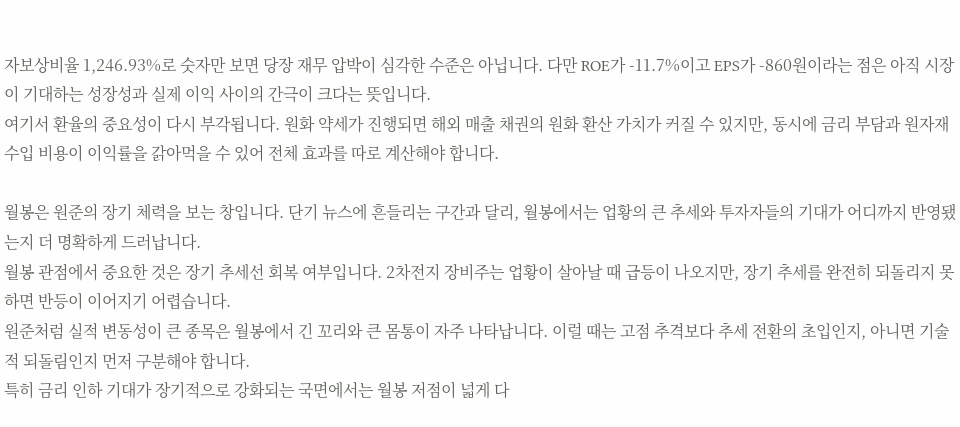자보상비율 1,246.93%로 숫자만 보면 당장 재무 압박이 심각한 수준은 아닙니다. 다만 ROE가 -11.7%이고 EPS가 -860원이라는 점은 아직 시장이 기대하는 성장성과 실제 이익 사이의 간극이 크다는 뜻입니다.
여기서 환율의 중요성이 다시 부각됩니다. 원화 약세가 진행되면 해외 매출 채권의 원화 환산 가치가 커질 수 있지만, 동시에 금리 부담과 원자재 수입 비용이 이익률을 갉아먹을 수 있어 전체 효과를 따로 계산해야 합니다.

월봉은 원준의 장기 체력을 보는 창입니다. 단기 뉴스에 흔들리는 구간과 달리, 월봉에서는 업황의 큰 추세와 투자자들의 기대가 어디까지 반영됐는지 더 명확하게 드러납니다.
월봉 관점에서 중요한 것은 장기 추세선 회복 여부입니다. 2차전지 장비주는 업황이 살아날 때 급등이 나오지만, 장기 추세를 완전히 되돌리지 못하면 반등이 이어지기 어렵습니다.
원준처럼 실적 변동성이 큰 종목은 월봉에서 긴 꼬리와 큰 몸통이 자주 나타납니다. 이럴 때는 고점 추격보다 추세 전환의 초입인지, 아니면 기술적 되돌림인지 먼저 구분해야 합니다.
특히 금리 인하 기대가 장기적으로 강화되는 국면에서는 월봉 저점이 넓게 다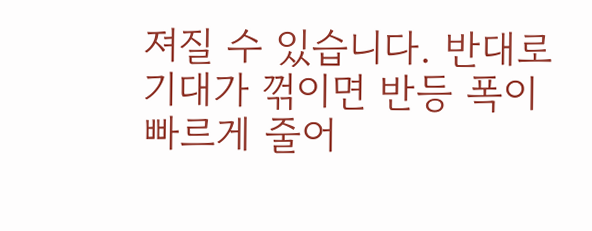져질 수 있습니다. 반대로 기대가 꺾이면 반등 폭이 빠르게 줄어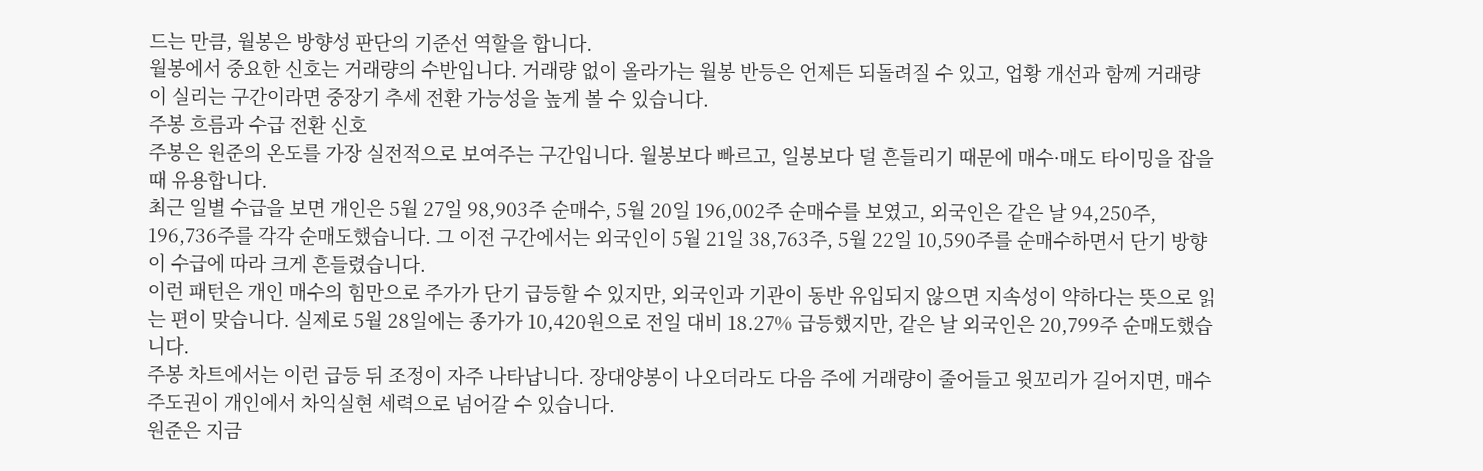드는 만큼, 월봉은 방향성 판단의 기준선 역할을 합니다.
월봉에서 중요한 신호는 거래량의 수반입니다. 거래량 없이 올라가는 월봉 반등은 언제든 되돌려질 수 있고, 업황 개선과 함께 거래량이 실리는 구간이라면 중장기 추세 전환 가능성을 높게 볼 수 있습니다.
주봉 흐름과 수급 전환 신호
주봉은 원준의 온도를 가장 실전적으로 보여주는 구간입니다. 월봉보다 빠르고, 일봉보다 덜 흔들리기 때문에 매수·매도 타이밍을 잡을 때 유용합니다.
최근 일별 수급을 보면 개인은 5월 27일 98,903주 순매수, 5월 20일 196,002주 순매수를 보였고, 외국인은 같은 날 94,250주, 196,736주를 각각 순매도했습니다. 그 이전 구간에서는 외국인이 5월 21일 38,763주, 5월 22일 10,590주를 순매수하면서 단기 방향이 수급에 따라 크게 흔들렸습니다.
이런 패턴은 개인 매수의 힘만으로 주가가 단기 급등할 수 있지만, 외국인과 기관이 동반 유입되지 않으면 지속성이 약하다는 뜻으로 읽는 편이 맞습니다. 실제로 5월 28일에는 종가가 10,420원으로 전일 대비 18.27% 급등했지만, 같은 날 외국인은 20,799주 순매도했습니다.
주봉 차트에서는 이런 급등 뒤 조정이 자주 나타납니다. 장대양봉이 나오더라도 다음 주에 거래량이 줄어들고 윗꼬리가 길어지면, 매수 주도권이 개인에서 차익실현 세력으로 넘어갈 수 있습니다.
원준은 지금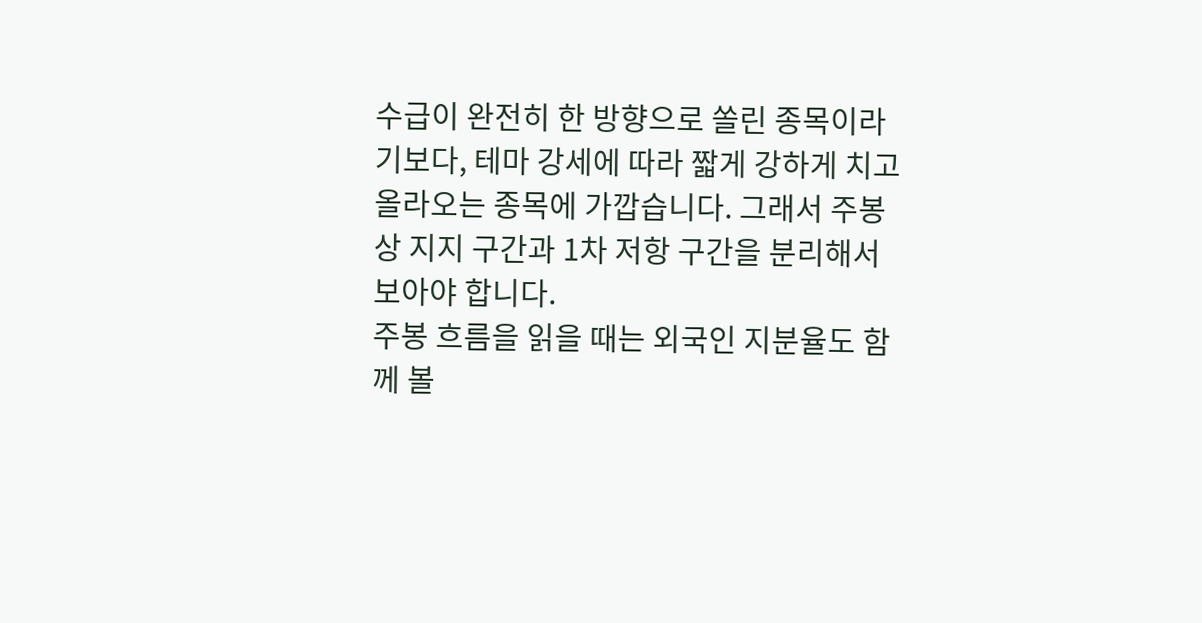수급이 완전히 한 방향으로 쏠린 종목이라기보다, 테마 강세에 따라 짧게 강하게 치고 올라오는 종목에 가깝습니다. 그래서 주봉상 지지 구간과 1차 저항 구간을 분리해서 보아야 합니다.
주봉 흐름을 읽을 때는 외국인 지분율도 함께 볼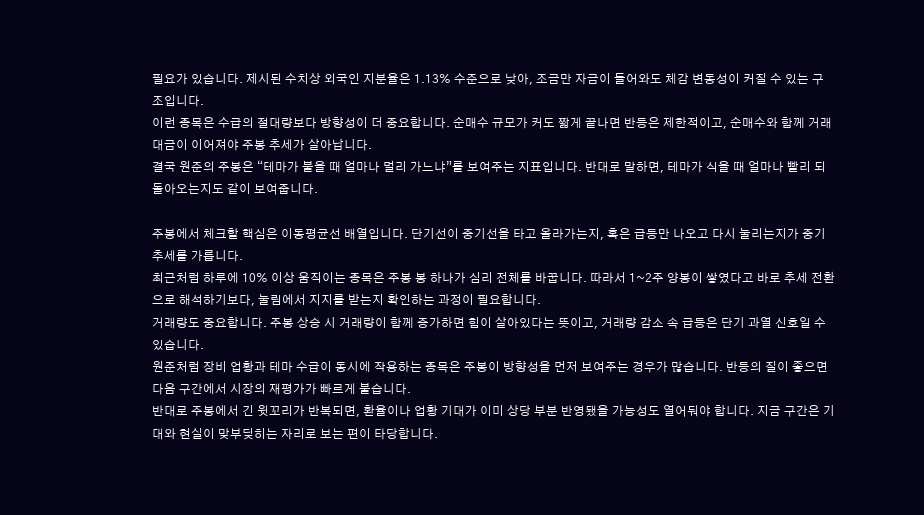필요가 있습니다. 제시된 수치상 외국인 지분율은 1.13% 수준으로 낮아, 조금만 자금이 들어와도 체감 변동성이 커질 수 있는 구조입니다.
이런 종목은 수급의 절대량보다 방향성이 더 중요합니다. 순매수 규모가 커도 짧게 끝나면 반등은 제한적이고, 순매수와 함께 거래대금이 이어져야 주봉 추세가 살아납니다.
결국 원준의 주봉은 “테마가 붙을 때 얼마나 멀리 가느냐”를 보여주는 지표입니다. 반대로 말하면, 테마가 식을 때 얼마나 빨리 되돌아오는지도 같이 보여줍니다.

주봉에서 체크할 핵심은 이동평균선 배열입니다. 단기선이 중기선을 타고 올라가는지, 혹은 급등만 나오고 다시 눌리는지가 중기 추세를 가릅니다.
최근처럼 하루에 10% 이상 움직이는 종목은 주봉 봉 하나가 심리 전체를 바꿉니다. 따라서 1~2주 양봉이 쌓였다고 바로 추세 전환으로 해석하기보다, 눌림에서 지지를 받는지 확인하는 과정이 필요합니다.
거래량도 중요합니다. 주봉 상승 시 거래량이 함께 증가하면 힘이 살아있다는 뜻이고, 거래량 감소 속 급등은 단기 과열 신호일 수 있습니다.
원준처럼 장비 업황과 테마 수급이 동시에 작용하는 종목은 주봉이 방향성을 먼저 보여주는 경우가 많습니다. 반등의 질이 좋으면 다음 구간에서 시장의 재평가가 빠르게 붙습니다.
반대로 주봉에서 긴 윗꼬리가 반복되면, 환율이나 업황 기대가 이미 상당 부분 반영됐을 가능성도 열어둬야 합니다. 지금 구간은 기대와 현실이 맞부딪히는 자리로 보는 편이 타당합니다.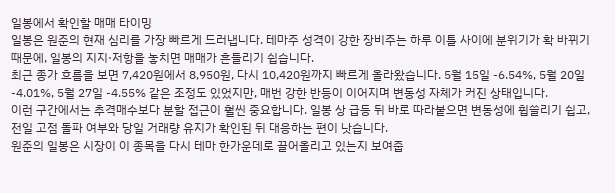일봉에서 확인할 매매 타이밍
일봉은 원준의 현재 심리를 가장 빠르게 드러냅니다. 테마주 성격이 강한 장비주는 하루 이틀 사이에 분위기가 확 바뀌기 때문에, 일봉의 지지·저항을 놓치면 매매가 흔들리기 쉽습니다.
최근 종가 흐름을 보면 7,420원에서 8,950원, 다시 10,420원까지 빠르게 올라왔습니다. 5월 15일 -6.54%, 5월 20일 -4.01%, 5월 27일 -4.55% 같은 조정도 있었지만, 매번 강한 반등이 이어지며 변동성 자체가 커진 상태입니다.
이런 구간에서는 추격매수보다 분할 접근이 훨씬 중요합니다. 일봉 상 급등 뒤 바로 따라붙으면 변동성에 휩쓸리기 쉽고, 전일 고점 돌파 여부와 당일 거래량 유지가 확인된 뒤 대응하는 편이 낫습니다.
원준의 일봉은 시장이 이 종목을 다시 테마 한가운데로 끌어올리고 있는지 보여줍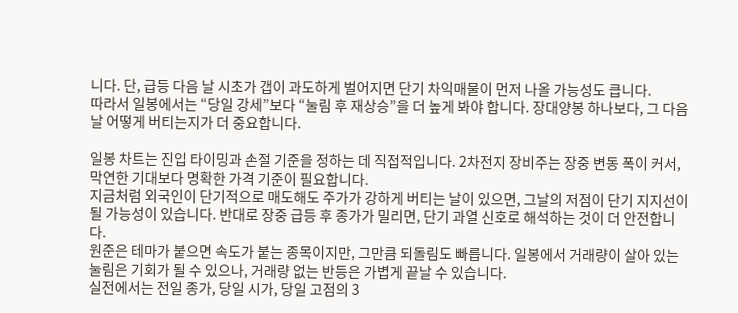니다. 단, 급등 다음 날 시초가 갭이 과도하게 벌어지면 단기 차익매물이 먼저 나올 가능성도 큽니다.
따라서 일봉에서는 “당일 강세”보다 “눌림 후 재상승”을 더 높게 봐야 합니다. 장대양봉 하나보다, 그 다음 날 어떻게 버티는지가 더 중요합니다.

일봉 차트는 진입 타이밍과 손절 기준을 정하는 데 직접적입니다. 2차전지 장비주는 장중 변동 폭이 커서, 막연한 기대보다 명확한 가격 기준이 필요합니다.
지금처럼 외국인이 단기적으로 매도해도 주가가 강하게 버티는 날이 있으면, 그날의 저점이 단기 지지선이 될 가능성이 있습니다. 반대로 장중 급등 후 종가가 밀리면, 단기 과열 신호로 해석하는 것이 더 안전합니다.
원준은 테마가 붙으면 속도가 붙는 종목이지만, 그만큼 되돌림도 빠릅니다. 일봉에서 거래량이 살아 있는 눌림은 기회가 될 수 있으나, 거래량 없는 반등은 가볍게 끝날 수 있습니다.
실전에서는 전일 종가, 당일 시가, 당일 고점의 3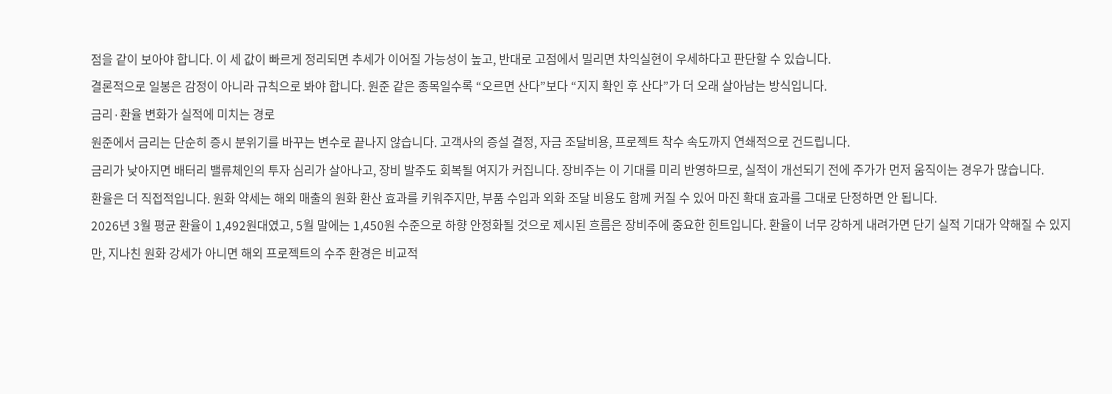점을 같이 보아야 합니다. 이 세 값이 빠르게 정리되면 추세가 이어질 가능성이 높고, 반대로 고점에서 밀리면 차익실현이 우세하다고 판단할 수 있습니다.
결론적으로 일봉은 감정이 아니라 규칙으로 봐야 합니다. 원준 같은 종목일수록 “오르면 산다”보다 “지지 확인 후 산다”가 더 오래 살아남는 방식입니다.
금리·환율 변화가 실적에 미치는 경로
원준에서 금리는 단순히 증시 분위기를 바꾸는 변수로 끝나지 않습니다. 고객사의 증설 결정, 자금 조달비용, 프로젝트 착수 속도까지 연쇄적으로 건드립니다.
금리가 낮아지면 배터리 밸류체인의 투자 심리가 살아나고, 장비 발주도 회복될 여지가 커집니다. 장비주는 이 기대를 미리 반영하므로, 실적이 개선되기 전에 주가가 먼저 움직이는 경우가 많습니다.
환율은 더 직접적입니다. 원화 약세는 해외 매출의 원화 환산 효과를 키워주지만, 부품 수입과 외화 조달 비용도 함께 커질 수 있어 마진 확대 효과를 그대로 단정하면 안 됩니다.
2026년 3월 평균 환율이 1,492원대였고, 5월 말에는 1,450원 수준으로 하향 안정화될 것으로 제시된 흐름은 장비주에 중요한 힌트입니다. 환율이 너무 강하게 내려가면 단기 실적 기대가 약해질 수 있지만, 지나친 원화 강세가 아니면 해외 프로젝트의 수주 환경은 비교적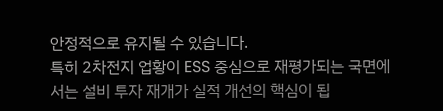안정적으로 유지될 수 있습니다.
특히 2차전지 업황이 ESS 중심으로 재평가되는 국면에서는 설비 투자 재개가 실적 개선의 핵심이 됩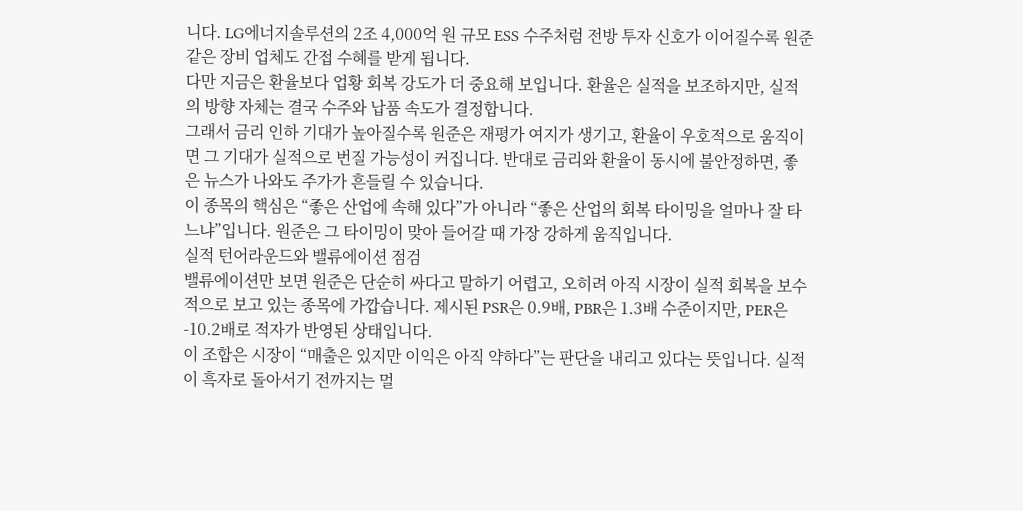니다. LG에너지솔루션의 2조 4,000억 원 규모 ESS 수주처럼 전방 투자 신호가 이어질수록 원준 같은 장비 업체도 간접 수혜를 받게 됩니다.
다만 지금은 환율보다 업황 회복 강도가 더 중요해 보입니다. 환율은 실적을 보조하지만, 실적의 방향 자체는 결국 수주와 납품 속도가 결정합니다.
그래서 금리 인하 기대가 높아질수록 원준은 재평가 여지가 생기고, 환율이 우호적으로 움직이면 그 기대가 실적으로 번질 가능성이 커집니다. 반대로 금리와 환율이 동시에 불안정하면, 좋은 뉴스가 나와도 주가가 흔들릴 수 있습니다.
이 종목의 핵심은 “좋은 산업에 속해 있다”가 아니라 “좋은 산업의 회복 타이밍을 얼마나 잘 타느냐”입니다. 원준은 그 타이밍이 맞아 들어갈 때 가장 강하게 움직입니다.
실적 턴어라운드와 밸류에이션 점검
밸류에이션만 보면 원준은 단순히 싸다고 말하기 어렵고, 오히려 아직 시장이 실적 회복을 보수적으로 보고 있는 종목에 가깝습니다. 제시된 PSR은 0.9배, PBR은 1.3배 수준이지만, PER은 -10.2배로 적자가 반영된 상태입니다.
이 조합은 시장이 “매출은 있지만 이익은 아직 약하다”는 판단을 내리고 있다는 뜻입니다. 실적이 흑자로 돌아서기 전까지는 멀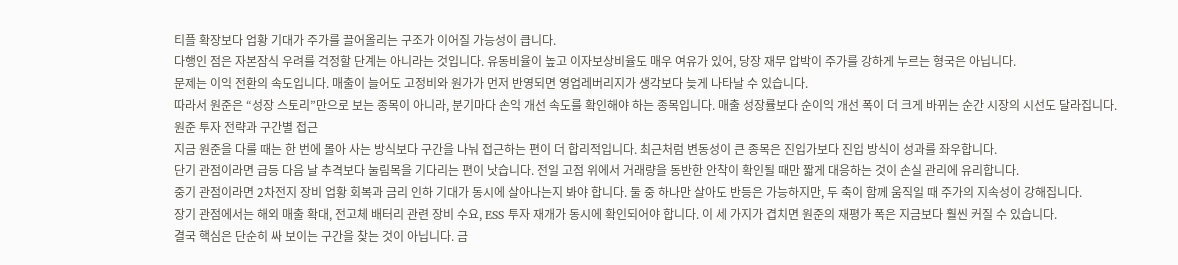티플 확장보다 업황 기대가 주가를 끌어올리는 구조가 이어질 가능성이 큽니다.
다행인 점은 자본잠식 우려를 걱정할 단계는 아니라는 것입니다. 유동비율이 높고 이자보상비율도 매우 여유가 있어, 당장 재무 압박이 주가를 강하게 누르는 형국은 아닙니다.
문제는 이익 전환의 속도입니다. 매출이 늘어도 고정비와 원가가 먼저 반영되면 영업레버리지가 생각보다 늦게 나타날 수 있습니다.
따라서 원준은 “성장 스토리”만으로 보는 종목이 아니라, 분기마다 손익 개선 속도를 확인해야 하는 종목입니다. 매출 성장률보다 순이익 개선 폭이 더 크게 바뀌는 순간 시장의 시선도 달라집니다.
원준 투자 전략과 구간별 접근
지금 원준을 다룰 때는 한 번에 몰아 사는 방식보다 구간을 나눠 접근하는 편이 더 합리적입니다. 최근처럼 변동성이 큰 종목은 진입가보다 진입 방식이 성과를 좌우합니다.
단기 관점이라면 급등 다음 날 추격보다 눌림목을 기다리는 편이 낫습니다. 전일 고점 위에서 거래량을 동반한 안착이 확인될 때만 짧게 대응하는 것이 손실 관리에 유리합니다.
중기 관점이라면 2차전지 장비 업황 회복과 금리 인하 기대가 동시에 살아나는지 봐야 합니다. 둘 중 하나만 살아도 반등은 가능하지만, 두 축이 함께 움직일 때 주가의 지속성이 강해집니다.
장기 관점에서는 해외 매출 확대, 전고체 배터리 관련 장비 수요, ESS 투자 재개가 동시에 확인되어야 합니다. 이 세 가지가 겹치면 원준의 재평가 폭은 지금보다 훨씬 커질 수 있습니다.
결국 핵심은 단순히 싸 보이는 구간을 찾는 것이 아닙니다. 금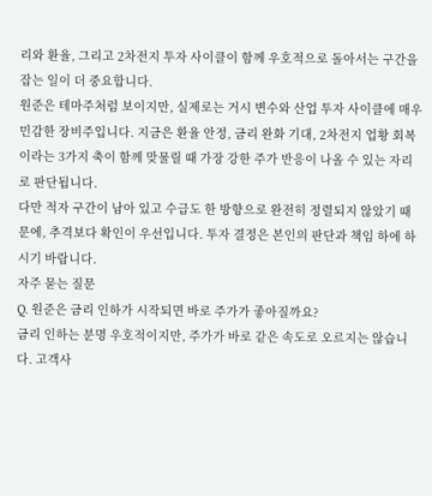리와 환율, 그리고 2차전지 투자 사이클이 함께 우호적으로 돌아서는 구간을 잡는 일이 더 중요합니다.
원준은 테마주처럼 보이지만, 실제로는 거시 변수와 산업 투자 사이클에 매우 민감한 장비주입니다. 지금은 환율 안정, 금리 완화 기대, 2차전지 업황 회복이라는 3가지 축이 함께 맞물릴 때 가장 강한 주가 반응이 나올 수 있는 자리로 판단됩니다.
다만 적자 구간이 남아 있고 수급도 한 방향으로 완전히 정렬되지 않았기 때문에, 추격보다 확인이 우선입니다. 투자 결정은 본인의 판단과 책임 하에 하시기 바랍니다.
자주 묻는 질문
Q. 원준은 금리 인하가 시작되면 바로 주가가 좋아질까요?
금리 인하는 분명 우호적이지만, 주가가 바로 같은 속도로 오르지는 않습니다. 고객사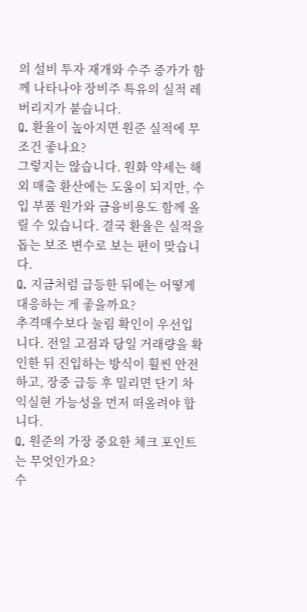의 설비 투자 재개와 수주 증가가 함께 나타나야 장비주 특유의 실적 레버리지가 붙습니다.
Q. 환율이 높아지면 원준 실적에 무조건 좋나요?
그렇지는 않습니다. 원화 약세는 해외 매출 환산에는 도움이 되지만, 수입 부품 원가와 금융비용도 함께 올릴 수 있습니다. 결국 환율은 실적을 돕는 보조 변수로 보는 편이 맞습니다.
Q. 지금처럼 급등한 뒤에는 어떻게 대응하는 게 좋을까요?
추격매수보다 눌림 확인이 우선입니다. 전일 고점과 당일 거래량을 확인한 뒤 진입하는 방식이 훨씬 안전하고, 장중 급등 후 밀리면 단기 차익실현 가능성을 먼저 떠올려야 합니다.
Q. 원준의 가장 중요한 체크 포인트는 무엇인가요?
수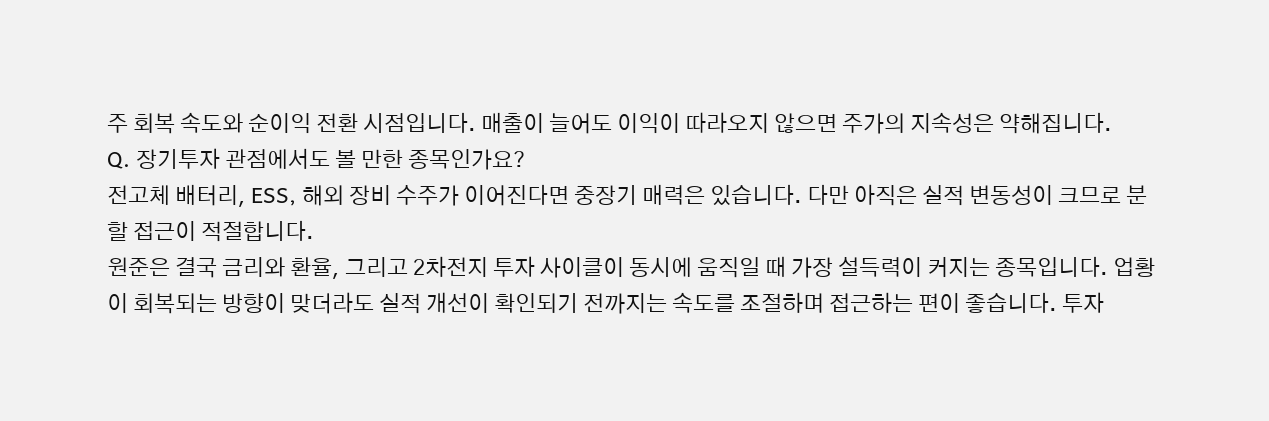주 회복 속도와 순이익 전환 시점입니다. 매출이 늘어도 이익이 따라오지 않으면 주가의 지속성은 약해집니다.
Q. 장기투자 관점에서도 볼 만한 종목인가요?
전고체 배터리, ESS, 해외 장비 수주가 이어진다면 중장기 매력은 있습니다. 다만 아직은 실적 변동성이 크므로 분할 접근이 적절합니다.
원준은 결국 금리와 환율, 그리고 2차전지 투자 사이클이 동시에 움직일 때 가장 설득력이 커지는 종목입니다. 업황이 회복되는 방향이 맞더라도 실적 개선이 확인되기 전까지는 속도를 조절하며 접근하는 편이 좋습니다. 투자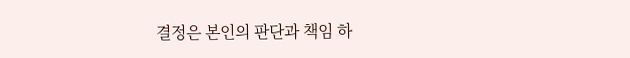결정은 본인의 판단과 책임 하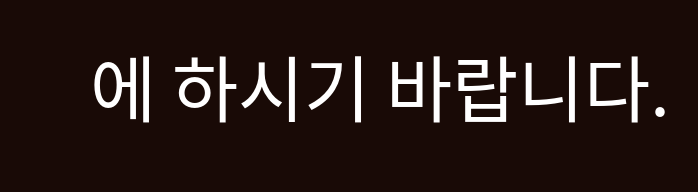에 하시기 바랍니다.